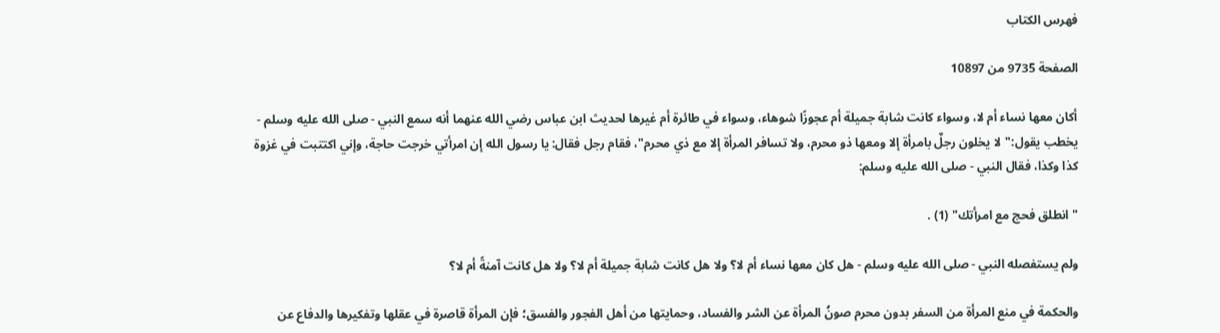فهرس الكتاب

الصفحة 9735 من 10897

أكان معها نساء أم لا، وسواء كانت شابة جميلة أم عجوزًا شوهاء، وسواء في طائرة أم غيرها لحديث ابن عباس رضي الله عنهما أنه سمع النبي - صلى الله عليه وسلم - يخطب يقول:"لا يخلون رجلٌ بامرأة إلا ومعها ذو محرم، ولا تسافر المرأة إلا مع ذي محرم"، فقام رجل فقال: يا رسول الله إن امرأتي خرجت حاجة، وإني اكتتبت في غزوة كذا وكذا، فقال النبي - صلى الله عليه وسلم:

"انطلق فحج مع امرأتك" (1) .

ولم يستفصله النبي - صلى الله عليه وسلم - هل كان معها نساء أم لا؟ ولا هل كانت شابة جميلة أم لا؟ ولا هل كانت آمنةً أم لا؟

والحكمة في منع المرأة من السفر بدون محرم صونُ المرأة عن الشر والفساد، وحمايتها من أهل الفجور والفسق؛ فإن المرأة قاصرة في عقلها وتفكيرها والدفاع عن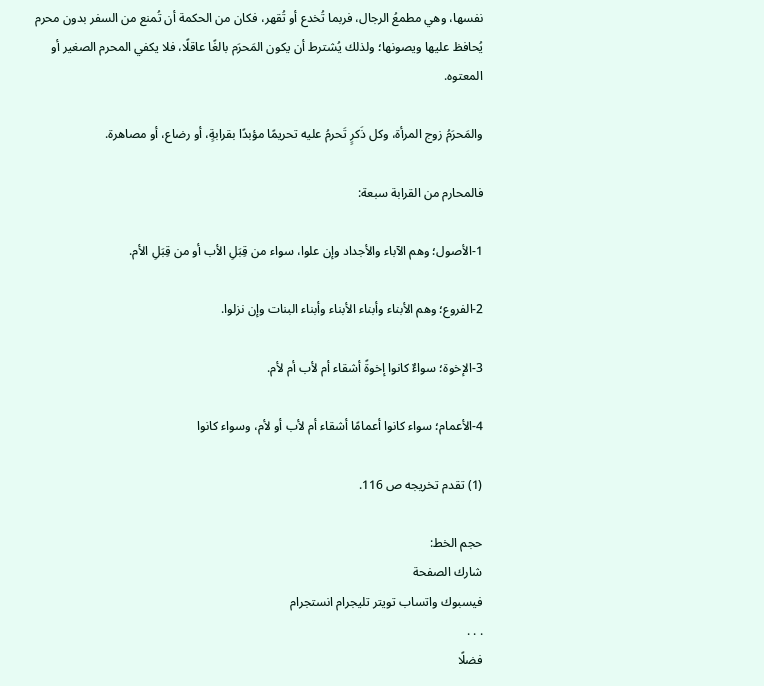نفسها، وهي مطمعُ الرجال، فربما تُخدع أو تُقهر، فكان من الحكمة أن تُمنع من السفر بدون محرم يُحافظ عليها ويصونها؛ ولذلك يُشترط أن يكون المَحرَم بالغًا عاقلًا، فلا يكفي المحرم الصغير أو المعتوه.

والمَحرَمُ زوج المرأة، وكل ذَكرٍ تَحرمُ عليه تحريمًا مؤبدًا بقرابةٍ، أو رضاع، أو مصاهرة.

فالمحارم من القرابة سبعة:

1-الأصول؛ وهم الآباء والأجداد وإن علوا، سواء من قِبَلِ الأب أو من قِبَلِ الأم.

2-الفروع؛ وهم الأبناء وأبناء الأبناء وأبناء البنات وإن نزلوا.

3-الإخوة؛ سواءٌ كانوا إخوةً أشقاء أم لأب أم لأم.

4-الأعمام؛ سواء كانوا أعمامًا أشقاء أم لأب أو لأم، وسواء كانوا

(1) تقدم تخريجه ص 116.

حجم الخط:
شارك الصفحة
فيسبوك واتساب تويتر تليجرام انستجرام
. . .
فضلًا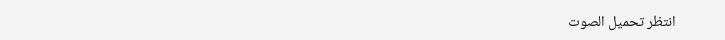انتظر تحميل الصوت